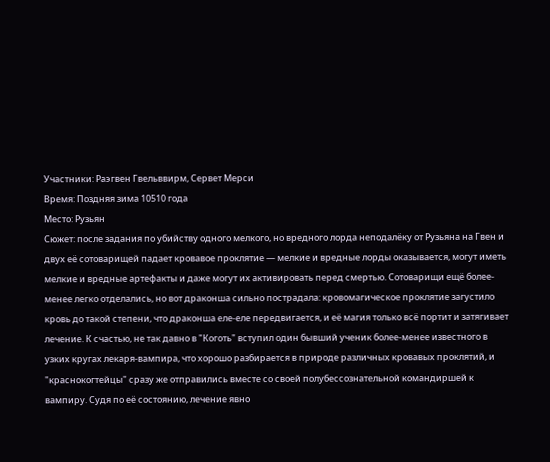Участники: Раэгвен Гвельввирм, Сервет Мерси
Время: Поздняя зима 10510 года
Место: Рузьян
Сюжет: после задания по убийству одного мелкого, но вредного лорда неподалёку от Рузьяна на Гвен и двух её сотоварищей падает кровавое проклятие — мелкие и вредные лорды оказывается, могут иметь мелкие и вредные артефакты и даже могут их активировать перед смертью. Сотоварищи ещё более-менее легко отделались, но вот драконша сильно пострадала: кровомагическое проклятие загустило кровь до такой степени, что драконша еле-еле передвигается, и её магия только всё портит и затягивает лечение. К счастью, не так давно в "Коготь" вступил один бывший ученик более-менее известного в узких кругах лекаря-вампира, что хорошо разбирается в природе различных кровавых проклятий, и "краснокогтейцы" сразу же отправились вместе со своей полубессознательной командиршей к вампиру. Судя по её состоянию, лечение явно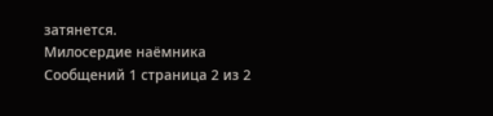затянется.
Милосердие наёмника
Сообщений 1 страница 2 из 2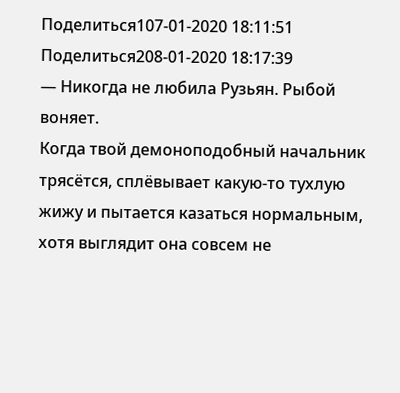Поделиться107-01-2020 18:11:51
Поделиться208-01-2020 18:17:39
— Никогда не любила Рузьян. Рыбой воняет.
Когда твой демоноподобный начальник трясётся, сплёвывает какую-то тухлую жижу и пытается казаться нормальным, хотя выглядит она совсем не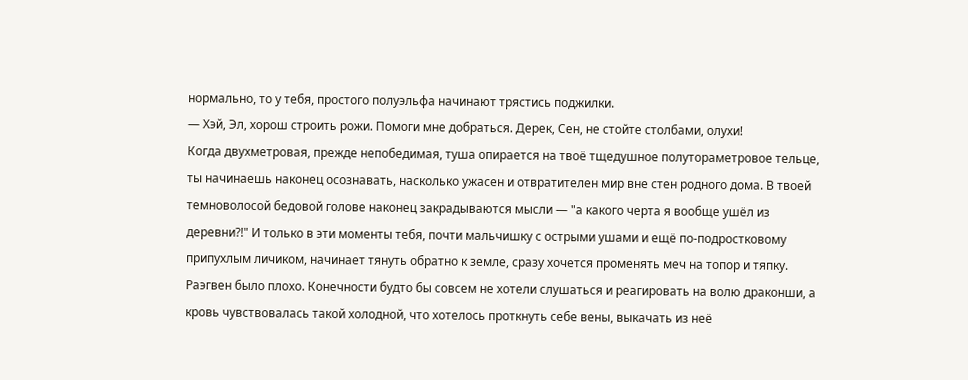нормально, то у тебя, простого полуэльфа начинают трястись поджилки.
— Хэй, Эл, хорош строить рожи. Помоги мне добраться. Дерек, Сен, не стойте столбами, олухи!
Когда двухметровая, прежде непобедимая, туша опирается на твоё тщедушное полутораметровое тельце, ты начинаешь наконец осознавать, насколько ужасен и отвратителен мир вне стен родного дома. В твоей темноволосой бедовой голове наконец закрадываются мысли — "а какого черта я вообще ушёл из деревни?!" И только в эти моменты тебя, почти мальчишку с острыми ушами и ещё по-подростковому припухлым личиком, начинает тянуть обратно к земле, сразу хочется променять меч на топор и тяпку.
Раэгвен было плохо. Конечности будто бы совсем не хотели слушаться и реагировать на волю драконши, а кровь чувствовалась такой холодной, что хотелось проткнуть себе вены, выкачать из неё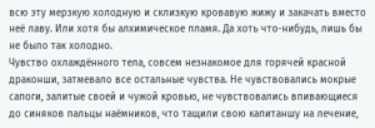всю эту мерзкую холодную и склизкую кровавую жижу и закачать вместо неё лаву. Или хотя бы алхимическое пламя. Да хоть что-нибудь, лишь бы не было так холодно.
Чувство охлаждённого тела, совсем незнакомое для горячей красной драконши, затмевало все остальные чувства. Не чувствовались мокрые сапоги, залитые своей и чужой кровью, не чувствовались впивающиеся до синяков пальцы наёмников, что тащили свою капитаншу на лечение,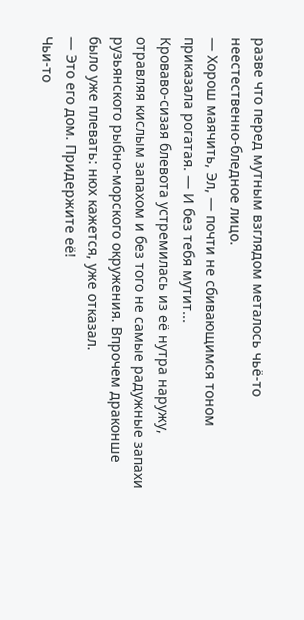разве что перед мутным взглядом металось чьё-то неестественно-бледное лицо.
— Хорош маячить, Эл, — почти не сбивающимся тоном приказала рогатая. — И без тебя мутит...
Кроваво-сизая блевота устремилась из её нутра наружу, отравляя кислым запахом и без того не самые радужные запахи рузьянского рыбно-морского окружения. Впрочем драконше было уже плевать: нюх кажется, уже отказал.
— Это его дом. Придержите её!
Чьи-то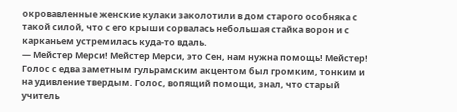окровавленные женские кулаки заколотили в дом старого особняка с такой силой, что с его крыши сорвалась небольшая стайка ворон и с карканьем устремилась куда-то вдаль.
— Мейстер Мерси! Мейстер Мерси, это Сен, нам нужна помощь! Мейстер!
Голос с едва заметным гульрамским акцентом был громким, тонким и на удивление твердым. Голос, вопящий помощи, знал, что старый учитель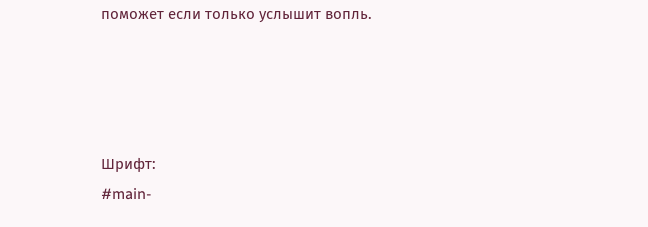поможет если только услышит вопль.




Шрифт:
#main-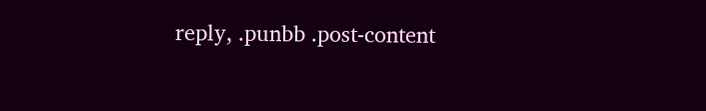reply, .punbb .post-content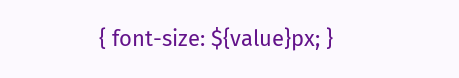{ font-size: ${value}px; }